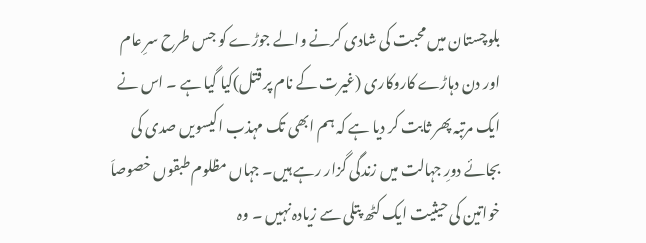بلوچستان میں محبت کی شادی کرنے والے جوڑے کو جس طرح سرِ عام اور دن دہاڑے کاروکاری (غیرت کے نام پر قتل)کیا گیا ہے ۔ اس نے ایک مرتبہ پھر ثابت کر دیا ہے کہ ہم ابھی تک مہذب اکیسویں صدی کی بجائے دورِ جہالت میں زندگی گزار رہے ہیں۔ جہاں مظلوم طبقوں خصوصاَ خواتین کی حیثیت ایک کٹھ پتلی سے زیادہ نہیں ۔ وہ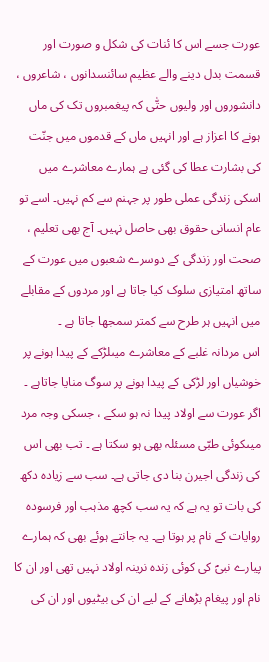عورت جسے اس کا ئنات کی شکل و صورت اور قسمت بدل دینے والے عظیم سائنسدانوں ، شاعروں ، دانشوروں اور ولیوں حتّٰی کہ پیغمبروں تک کی ماں ہونے کا اعزاز ہے اور انہیں ماں کے قدموں میں جنّت کی بشارت عطا کی گئی ہے ہمارے معاشرے میں اسکی زندگی عملی طور پر جہنم سے کم نہیں۔ اسے تو عام انسانی حقوق بھی حاصل نہیں۔ آج بھی تعلیم ، صحت اور زندگی کے دوسرے شعبوں میں عورت کے ساتھ امتیازی سلوک کیا جاتا ہے اور مردوں کے مقابلے میں انہیں ہر طرح سے کمتر سمجھا جاتا ہے ۔
اس مردانہ غلبے کے معاشرے میںلڑکے کے پیدا ہونے پر خوشیاں اور لڑکی کے پیدا ہونے پر سوگ منایا جاتاہے ۔ اگر عورت سے اولاد پیدا نہ ہو سکے ، جسکی وجہ مرد میںکوئی طبّی مسئلہ بھی ہو سکتا ہے ۔ تب بھی اس کی زندگی اجیرن بنا دی جاتی ہے۔ سب سے زیادہ دکھ کی بات تو یہ ہے کہ یہ سب کچھ مذہب اور فرسودہ روایات کے نام پر ہوتا ہے۔ یہ جانتے ہوئے بھی کہ ہمارے پیارے نبیؐ کی کوئی زندہ نرینہ اولاد نہیں تھی اور ان کا نام اور پیغام بڑھانے کے لیے ان کی بیٹیوں اور ان کی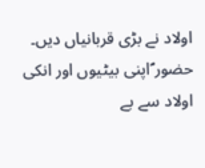اولاد نے بڑی قربانیاں دیں۔ حضور ؐاپنی بیٹیوں اور انکی اولاد سے بے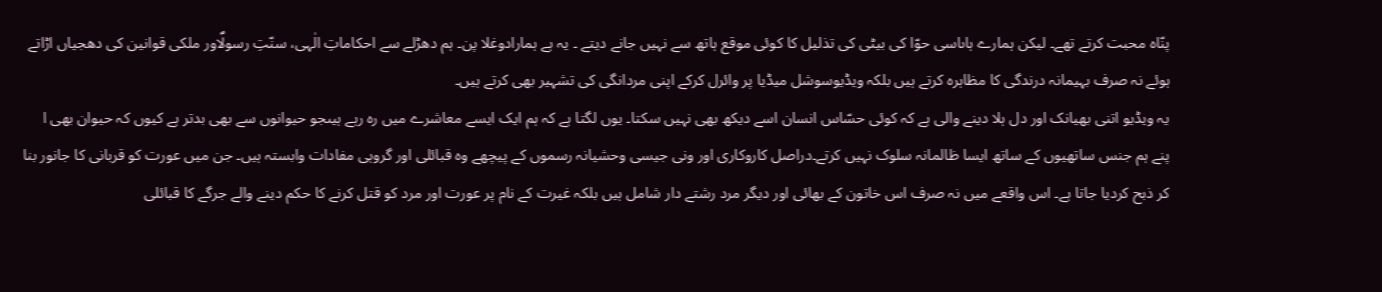پنّاہ محبت کرتے تھے۔ لیکن ہمارے ہاںاسی حوّا کی بیٹی کی تذلیل کا کوئی موقع ہاتھ سے نہیں جانے دیتے ۔ یہ ہے ہمارادوغلا پن۔ ہم دھڑلے سے احکاماتِ الٰہی، سنّتِ رسولؐاور ملکی قوانین کی دھجیاں اڑاتے ہوئے نہ صرف بہیمانہ درندگی کا مظاہرہ کرتے ہیں بلکہ ویڈیوسوشل میڈیا پر وائرل کرکے اپنی مردانگی کی تشہیر بھی کرتے ہیں۔
یہ ویڈیو اتنی بھیانک اور دل ہلا دینے والی ہے کہ کوئی حسّاس انسان اسے دیکھ بھی نہیں سکتا۔ یوں لگتا ہے کہ ہم ایک ایسے معاشرے میں رہ رہے ہیںجو حیوانوں سے بھی بدتر ہے کیوں کہ حیوان بھی ا پنے ہم جنس ساتھیوں کے ساتھ ایسا ظالمانہ سلوک نہیں کرتے۔دراصل کاروکاری اور ونی جیسی وحشیانہ رسموں کے پیچھے وہ قبائلی اور گروہی مفادات وابستہ ہیں۔ جن میں عورت کو قربانی کا جانور بنا کر ذبح کردیا جاتا ہے۔ اس واقعے میں نہ صرف اس خاتون کے بھائی اور دیگر مرد رشتے دار شامل ہیں بلکہ غیرت کے نام پر عورت اور مرد کو قتل کرنے کا حکم دینے والے جرگے کا قبائلی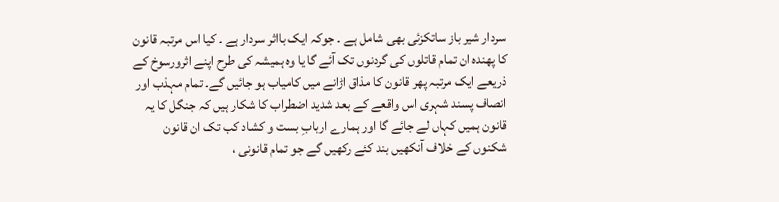سردار شیر باز ساتکزئی بھی شامل ہے ۔ جوکہ ایک بااثر سردار ہے ۔ کیا اس مرتبہ قانون کا پھندہ ان تمام قاتلوں کی گردنوں تک آئے گا یا وہ ہمیشہ کی طرح اپنے اثرورسوخ کے ذریعے ایک مرتبہ پھر قانون کا مذاق اڑانے میں کامیاب ہو جائیں گے۔ تمام مہذب اور انصاف پسند شہری اس واقعے کے بعد شدید اضطراب کا شکار ہیں کہ جنگل کا یہ قانون ہمیں کہاں لے جائے گا اور ہمارے اربابِ بست و کشاد کب تک ان قانون شکنوں کے خلاف آنکھیں بند کئے رکھیں گے جو تمام قانونی ،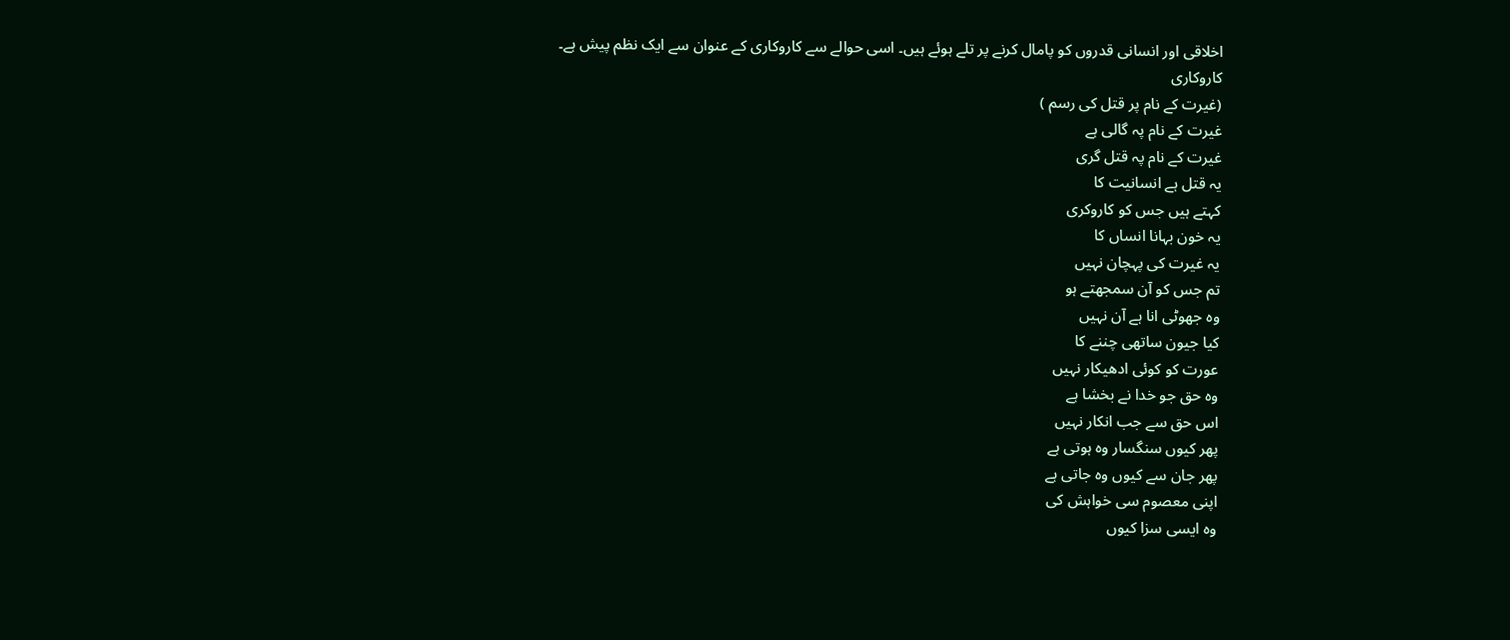اخلاقی اور انسانی قدروں کو پامال کرنے پر تلے ہوئے ہیں۔ اسی حوالے سے کاروکاری کے عنوان سے ایک نظم پیش ہے۔
کاروکاری
(غیرت کے نام پر قتل کی رسم )
غیرت کے نام پہ گالی ہے
غیرت کے نام پہ قتل گری
یہ قتل ہے انسانیت کا
کہتے ہیں جس کو کاروکری
یہ خون بہانا انساں کا
یہ غیرت کی پہچان نہیں
تم جس کو آن سمجھتے ہو
وہ جھوٹی انا ہے آن نہیں
کیا جیون ساتھی چننے کا
عورت کو کوئی ادھیکار نہیں
وہ حق جو خدا نے بخشا ہے
اس حق سے جب انکار نہیں
پھر کیوں سنگسار وہ ہوتی ہے
پھر جان سے کیوں وہ جاتی ہے
اپنی معصوم سی خواہش کی
وہ ایسی سزا کیوں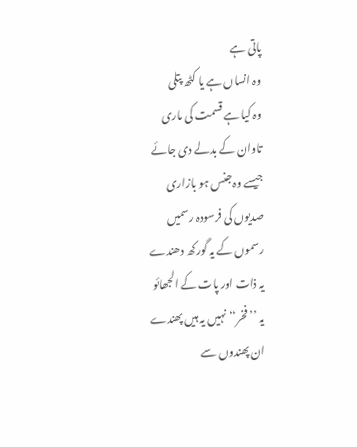پاتی ہے
وہ انساں ہے یا کٹھ پتلی
وہ کیا ہے قسمت کی ماری
تاوان کے بدلے دی جائے
جیسے وہ جنس ہو بازاری
صدیوں کی فرسودہ رسمیں
رسموں کے یہ گورکھ دھندے
یہ ذات اور پات کے الجھائو
یہ ’’فخر‘‘ نہیں یہ ہیں پھندے
ان پھندوں سے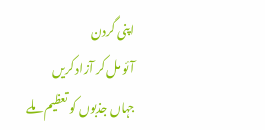اپنی گردن
آئو مل کر آزاد کریں
جہاں جذبوں کو تعظیم ملے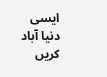ایسی دنیا آباد کریں